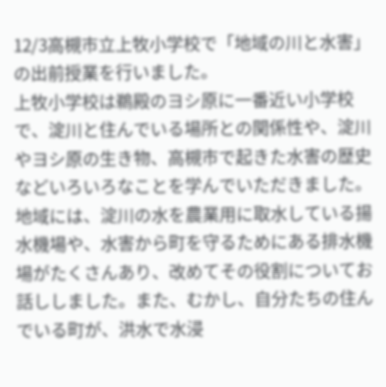12/3高槻市立上牧小学校で「地域の川と水害」の出前授業を行いました。
上牧小学校は鵜殿のヨシ原に一番近い小学校で、淀川と住んでいる場所との関係性や、淀川やヨシ原の生き物、高槻市で起きた水害の歴史などいろいろなことを学んでいただきました。
地域には、淀川の水を農業用に取水している揚水機場や、水害から町を守るためにある排水機場がたくさんあり、改めてその役割についてお話ししました。また、むかし、自分たちの住んでいる町が、洪水で水浸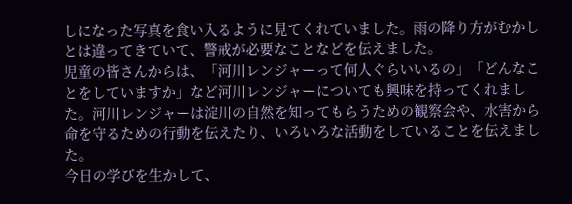しになった写真を食い入るように見てくれていました。雨の降り方がむかしとは違ってきていて、警戒が必要なことなどを伝えました。
児童の皆さんからは、「河川レンジャーって何人ぐらいいるの」「どんなことをしていますか」など河川レンジャーについても興味を持ってくれました。河川レンジャーは淀川の自然を知ってもらうための観察会や、水害から命を守るための行動を伝えたり、いろいろな活動をしていることを伝えました。
今日の学びを生かして、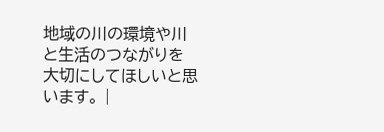地域の川の環境や川と生活のつながりを大切にしてほしいと思います。 |